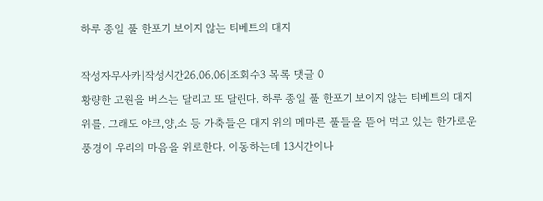하루 종일 풀 한포기 보이지 않는 티베트의 대지

작성자무사카|작성시간26.06.06|조회수3 목록 댓글 0
황량한 고원을 버스는 달리고 또 달린다. 하루 종일 풀 한포기 보이지 않는 티베트의 대지 위를. 그래도 야크,양,소 등 가축들은 대지 위의 메마른 풀들을 뜯어 먹고 있는 한가로운 풍경이 우리의 마음을 위로한다. 이동하는데 13시간이나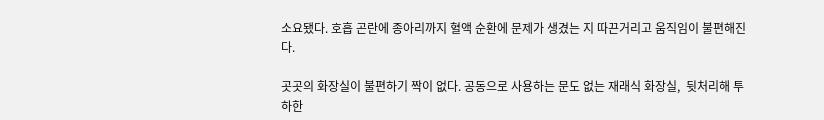소요됐다. 호흡 곤란에 종아리까지 혈액 순환에 문제가 생겼는 지 따끈거리고 움직임이 불편해진다.

곳곳의 화장실이 불편하기 짝이 없다. 공동으로 사용하는 문도 없는 재래식 화장실,  뒷처리해 투하한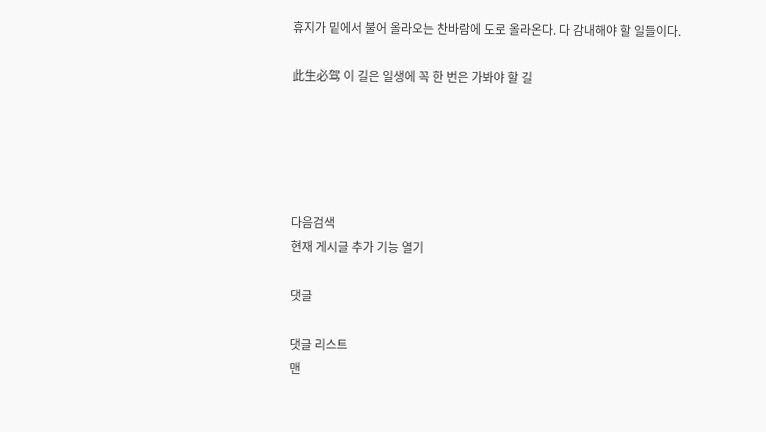휴지가 밑에서 불어 올라오는 찬바람에 도로 올라온다. 다 감내해야 할 일들이다.

此生必驾 이 길은 일생에 꼭 한 번은 가봐야 할 길





다음검색
현재 게시글 추가 기능 열기

댓글

댓글 리스트
맨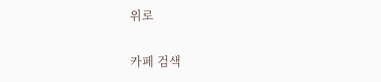위로

카페 검색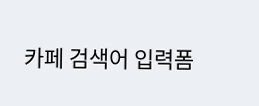카페 검색어 입력폼